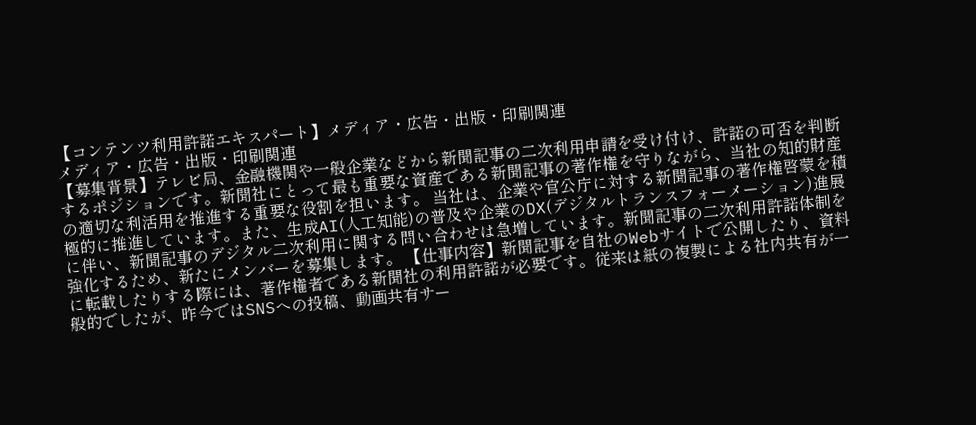【コンテンツ利用許諾エキスパート】メディア・広告・出版・印刷関連
メディア・広告・出版・印刷関連
【募集背景】テレビ局、金融機関や一般企業などから新聞記事の二次利用申請を受け付け、許諾の可否を判断するポジションです。新聞社にとって最も重要な資産である新聞記事の著作権を守りながら、当社の知的財産の適切な利活用を推進する重要な役割を担います。 当社は、企業や官公庁に対する新聞記事の著作権啓蒙を積極的に推進しています。また、生成AI(人工知能)の普及や企業のDX(デジタルトランスフォーメーション)進展に伴い、新聞記事のデジタル二次利用に関する問い合わせは急増しています。新聞記事の二次利用許諾体制を強化するため、新たにメンバーを募集します。 【仕事内容】新聞記事を自社のWebサイトで公開したり、資料に転載したりする際には、著作権者である新聞社の利用許諾が必要です。従来は紙の複製による社内共有が一般的でしたが、昨今ではSNSへの投稿、動画共有サー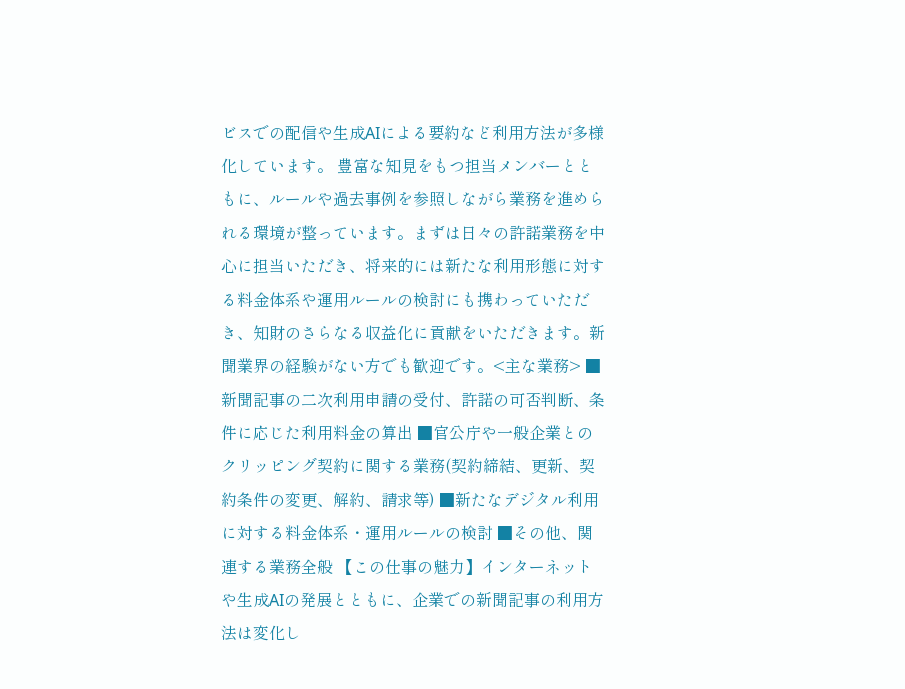ビスでの配信や生成AIによる要約など利用方法が多様化しています。 豊富な知見をもつ担当メンバーとともに、ルールや過去事例を参照しながら業務を進められる環境が整っています。まずは日々の許諾業務を中心に担当いただき、将来的には新たな利用形態に対する料金体系や運用ルールの検討にも携わっていただき、知財のさらなる収益化に貢献をいただきます。新聞業界の経験がない方でも歓迎です。<主な業務> ■新聞記事の二次利用申請の受付、許諾の可否判断、条件に応じた利用料金の算出 ■官公庁や一般企業とのクリッピング契約に関する業務(契約締結、更新、契約条件の変更、解約、請求等) ■新たなデジタル利用に対する料金体系・運用ルールの検討 ■その他、関連する業務全般 【この仕事の魅力】インターネットや生成AIの発展とともに、企業での新聞記事の利用方法は変化し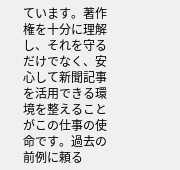ています。著作権を十分に理解し、それを守るだけでなく、安心して新聞記事を活用できる環境を整えることがこの仕事の使命です。過去の前例に頼る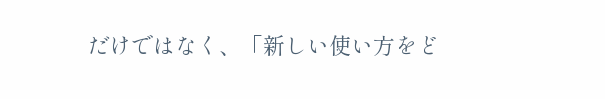だけではなく、「新しい使い方をど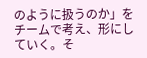のように扱うのか」をチームで考え、形にしていく。そ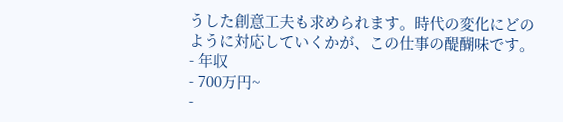うした創意工夫も求められます。時代の変化にどのように対応していくかが、この仕事の醍醐味です。
- 年収
- 700万円~
-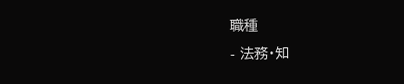職種
- 法務・知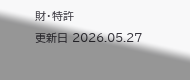財・特許
更新日 2026.05.27